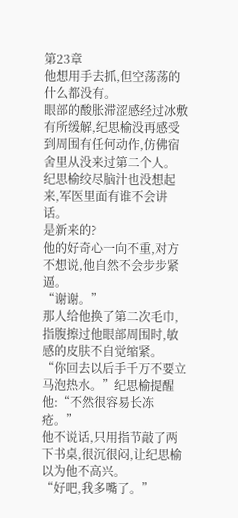第23章
他想用手去抓,但空荡荡的什么都没有。
眼部的酸胀滞涩感经过冰敷有所缓解,纪思榆没再感受到周围有任何动作,仿佛宿舍里从没来过第二个人。
纪思榆绞尽脑汁也没想起来,军医里面有谁不会讲话。
是新来的?
他的好奇心一向不重,对方不想说,他自然不会步步紧逼。
“谢谢。”
那人给他换了第二次毛巾,指腹擦过他眼部周围时,敏感的皮肤不自觉缩紧。
“你回去以后手千万不要立马泡热水。”纪思榆提醒他:“不然很容易长冻疮。”
他不说话,只用指节敲了两下书桌,很沉很闷,让纪思榆以为他不高兴。
“好吧,我多嘴了。”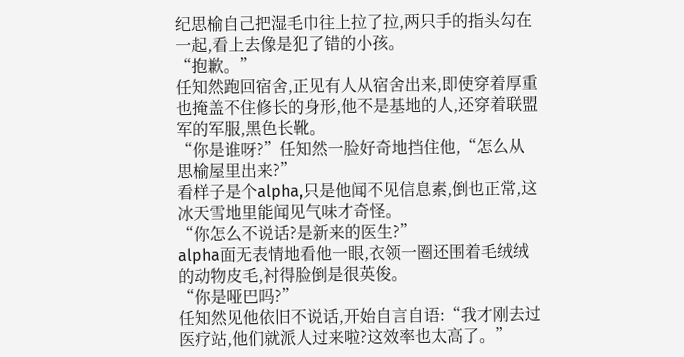纪思榆自己把湿毛巾往上拉了拉,两只手的指头勾在一起,看上去像是犯了错的小孩。
“抱歉。”
任知然跑回宿舍,正见有人从宿舍出来,即使穿着厚重也掩盖不住修长的身形,他不是基地的人,还穿着联盟军的军服,黑色长靴。
“你是谁呀?”任知然一脸好奇地挡住他,“怎么从思榆屋里出来?”
看样子是个alpha,只是他闻不见信息素,倒也正常,这冰天雪地里能闻见气味才奇怪。
“你怎么不说话?是新来的医生?”
alpha面无表情地看他一眼,衣领一圈还围着毛绒绒的动物皮毛,衬得脸倒是很英俊。
“你是哑巴吗?”
任知然见他依旧不说话,开始自言自语:“我才刚去过医疗站,他们就派人过来啦?这效率也太高了。”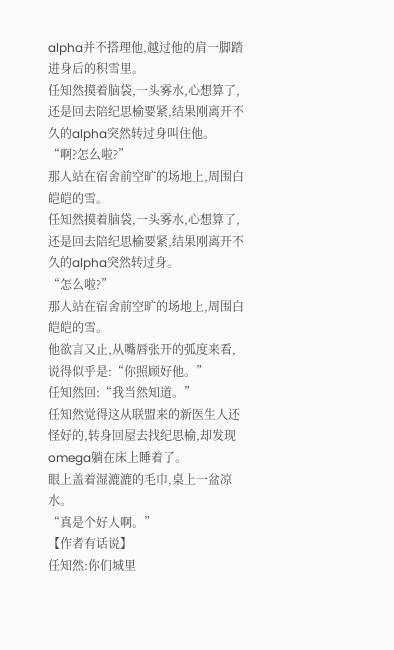alpha并不搭理他,越过他的肩一脚踏进身后的积雪里。
任知然摸着脑袋,一头雾水,心想算了,还是回去陪纪思榆要紧,结果刚离开不久的alpha突然转过身叫住他。
“啊?怎么啦?”
那人站在宿舍前空旷的场地上,周围白皑皑的雪。
任知然摸着脑袋,一头雾水,心想算了,还是回去陪纪思榆要紧,结果刚离开不久的alpha突然转过身。
“怎么啦?”
那人站在宿舍前空旷的场地上,周围白皑皑的雪。
他欲言又止,从嘴唇张开的弧度来看,说得似乎是:“你照顾好他。”
任知然回:“我当然知道。”
任知然觉得这从联盟来的新医生人还怪好的,转身回屋去找纪思榆,却发现omega躺在床上睡着了。
眼上盖着湿漉漉的毛巾,桌上一盆凉水。
“真是个好人啊。”
【作者有话说】
任知然:你们城里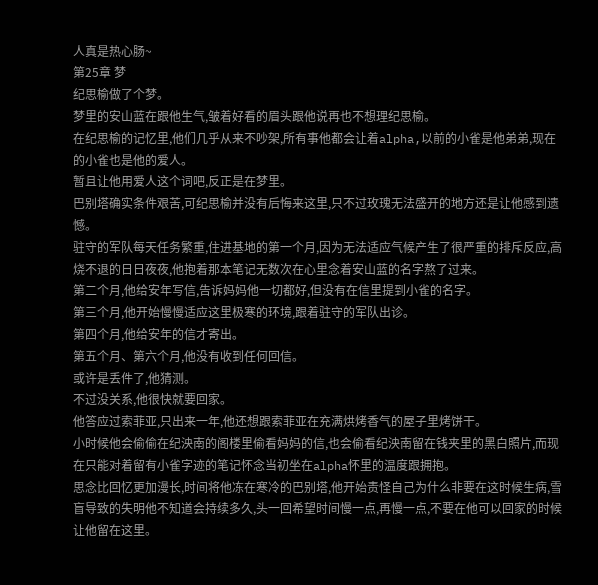人真是热心肠~
第25章 梦
纪思榆做了个梦。
梦里的安山蓝在跟他生气,皱着好看的眉头跟他说再也不想理纪思榆。
在纪思榆的记忆里,他们几乎从来不吵架,所有事他都会让着alpha,以前的小雀是他弟弟,现在的小雀也是他的爱人。
暂且让他用爱人这个词吧,反正是在梦里。
巴别塔确实条件艰苦,可纪思榆并没有后悔来这里,只不过玫瑰无法盛开的地方还是让他感到遗憾。
驻守的军队每天任务繁重,住进基地的第一个月,因为无法适应气候产生了很严重的排斥反应,高烧不退的日日夜夜,他抱着那本笔记无数次在心里念着安山蓝的名字熬了过来。
第二个月,他给安年写信,告诉妈妈他一切都好,但没有在信里提到小雀的名字。
第三个月,他开始慢慢适应这里极寒的环境,跟着驻守的军队出诊。
第四个月,他给安年的信才寄出。
第五个月、第六个月,他没有收到任何回信。
或许是丢件了,他猜测。
不过没关系,他很快就要回家。
他答应过索菲亚,只出来一年,他还想跟索菲亚在充满烘烤香气的屋子里烤饼干。
小时候他会偷偷在纪泱南的阁楼里偷看妈妈的信,也会偷看纪泱南留在钱夹里的黑白照片,而现在只能对着留有小雀字迹的笔记怀念当初坐在alpha怀里的温度跟拥抱。
思念比回忆更加漫长,时间将他冻在寒冷的巴别塔,他开始责怪自己为什么非要在这时候生病,雪盲导致的失明他不知道会持续多久,头一回希望时间慢一点,再慢一点,不要在他可以回家的时候让他留在这里。